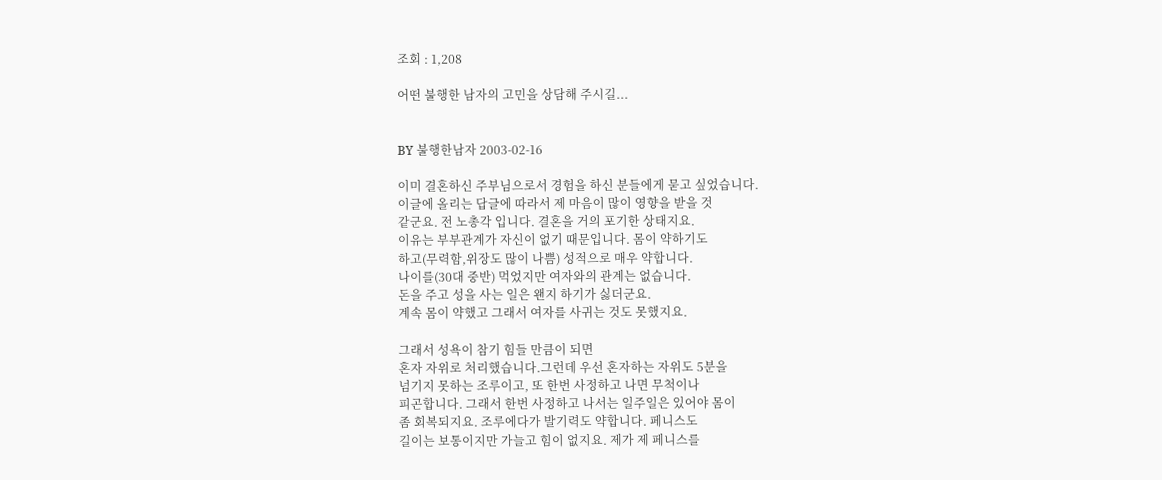조회 : 1,208

어떤 불행한 남자의 고민을 상담해 주시길...


BY 불행한남자 2003-02-16

이미 결혼하신 주부님으로서 경험을 하신 분들에게 묻고 싶었습니다.
이글에 올리는 답글에 따라서 제 마음이 많이 영향을 받을 것
같군요. 전 노총각 입니다. 결혼을 거의 포기한 상태지요.
이유는 부부관계가 자신이 없기 때문입니다. 몸이 약하기도
하고(무력함,위장도 많이 나쁨) 성적으로 매우 약합니다.
나이를(30대 중반) 먹었지만 여자와의 관계는 없습니다.
돈을 주고 성을 사는 일은 왠지 하기가 싫더군요.
계속 몸이 약했고 그래서 여자를 사귀는 것도 못했지요.

그래서 성욕이 참기 힘들 만큼이 되면
혼자 자위로 처리했습니다.그런데 우선 혼자하는 자위도 5분을
넘기지 못하는 조루이고, 또 한번 사정하고 나면 무척이나
피곤합니다. 그래서 한번 사정하고 나서는 일주일은 있어야 몸이
좀 회복되지요. 조루에다가 발기력도 약합니다. 페니스도
길이는 보통이지만 가늘고 힘이 없지요. 제가 제 페니스를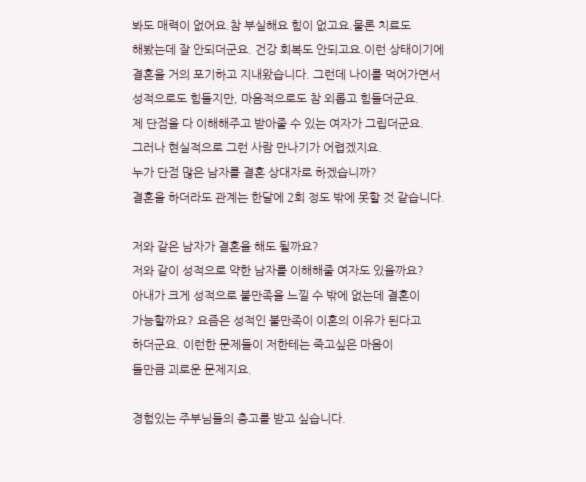봐도 매력이 없어요.참 부실해요 힘이 없고요.물론 치료도
해봤는데 잘 안되더군요. 건강 회복도 안되고요.이런 상태이기에
결혼을 거의 포기하고 지내왔습니다. 그런데 나이를 먹어가면서
성적으로도 힘들지만, 마음적으로도 참 외롭고 힘들더군요.
제 단점을 다 이해해주고 받아줄 수 있는 여자가 그립더군요.
그러나 현실적으로 그런 사람 만나기가 어렵겠지요.
누가 단점 많은 남자를 결혼 상대자로 하겠습니까?
결혼을 하더라도 관계는 한달에 2회 정도 밖에 못할 것 같습니다.

저와 같은 남자가 결혼을 해도 될까요?
저와 같이 성적으로 약한 남자를 이해해줄 여자도 있을까요?
아내가 크게 성적으로 불만족을 느낄 수 밖에 없는데 결혼이
가능할까요? 요즘은 성적인 불만족이 이혼의 이유가 된다고
하더군요. 이런한 문제들이 저한테는 죽고싶은 마음이
들만큼 괴로운 문제지요.

경험있는 주부님들의 충고를 받고 싶습니다.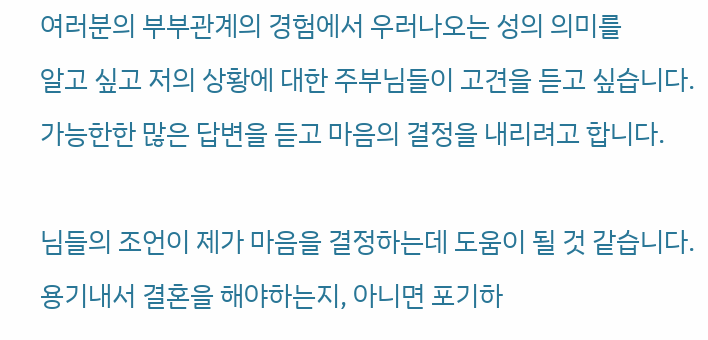여러분의 부부관계의 경험에서 우러나오는 성의 의미를
알고 싶고 저의 상황에 대한 주부님들이 고견을 듣고 싶습니다.
가능한한 많은 답변을 듣고 마음의 결정을 내리려고 합니다.

님들의 조언이 제가 마음을 결정하는데 도움이 될 것 같습니다.
용기내서 결혼을 해야하는지, 아니면 포기하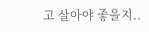고 살아야 좋을지..